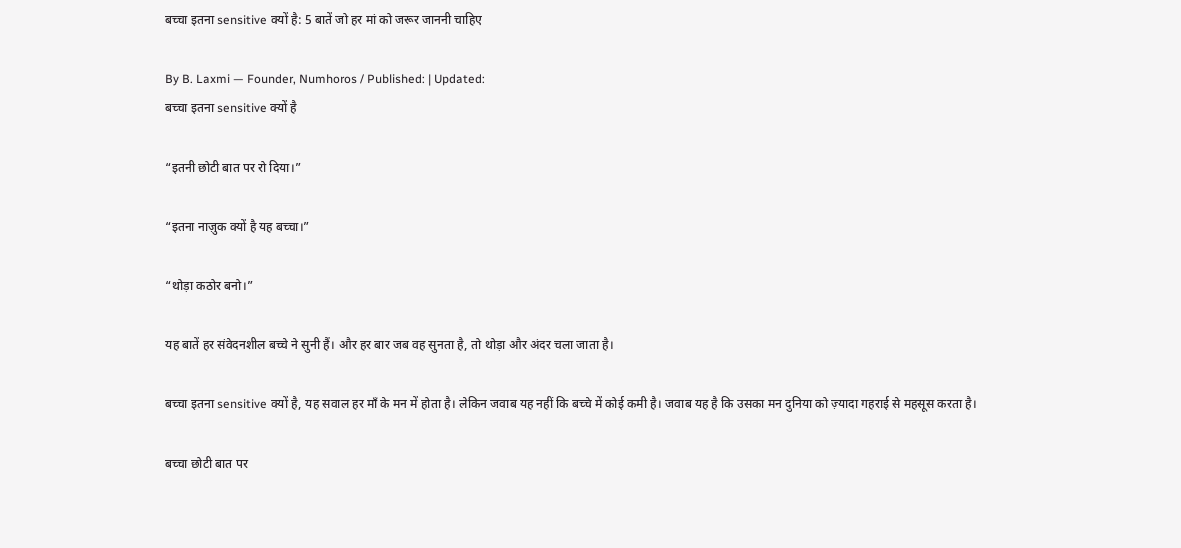बच्चा इतना sensitive क्यों है: 5 बातें जो हर मां को जरूर जाननी चाहिए

By B. Laxmi — Founder, Numhoros / Published: | Updated:
बच्चा इतना sensitive क्यों है

“इतनी छोटी बात पर रो दिया।”

“इतना नाज़ुक क्यों है यह बच्चा।”

“थोड़ा कठोर बनो।”

यह बातें हर संवेदनशील बच्चे ने सुनी हैं। और हर बार जब वह सुनता है, तो थोड़ा और अंदर चला जाता है।

बच्चा इतना sensitive क्यों है, यह सवाल हर माँ के मन में होता है। लेकिन जवाब यह नहीं कि बच्चे में कोई कमी है। जवाब यह है कि उसका मन दुनिया को ज़्यादा गहराई से महसूस करता है।

बच्चा छोटी बात पर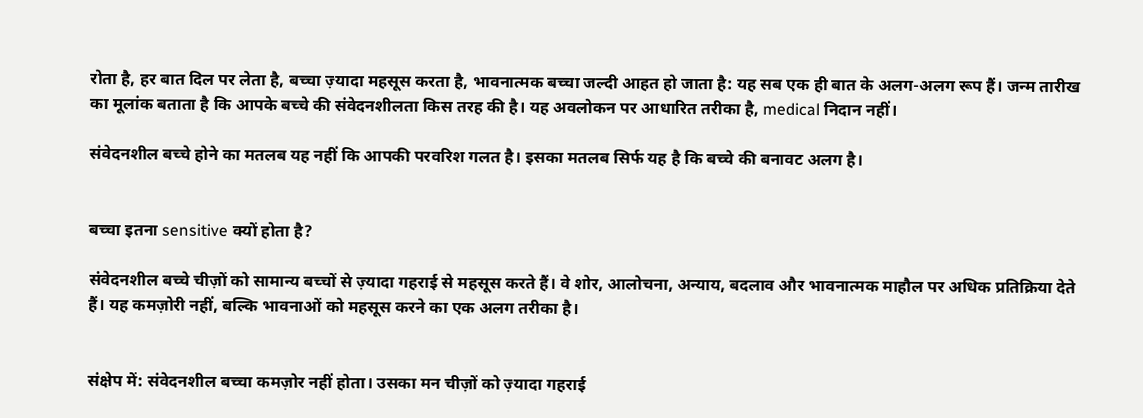रोता है, हर बात दिल पर लेता है, बच्चा ज़्यादा महसूस करता है, भावनात्मक बच्चा जल्दी आहत हो जाता है: यह सब एक ही बात के अलग-अलग रूप हैं। जन्म तारीख का मूलांक बताता है कि आपके बच्चे की संवेदनशीलता किस तरह की है। यह अवलोकन पर आधारित तरीका है, medical निदान नहीं।

संवेदनशील बच्चे होने का मतलब यह नहीं कि आपकी परवरिश गलत है। इसका मतलब सिर्फ यह है कि बच्चे की बनावट अलग है।


बच्चा इतना sensitive क्यों होता है?

संवेदनशील बच्चे चीज़ों को सामान्य बच्चों से ज़्यादा गहराई से महसूस करते हैं। वे शोर, आलोचना, अन्याय, बदलाव और भावनात्मक माहौल पर अधिक प्रतिक्रिया देते हैं। यह कमज़ोरी नहीं, बल्कि भावनाओं को महसूस करने का एक अलग तरीका है।


संक्षेप में: संवेदनशील बच्चा कमज़ोर नहीं होता। उसका मन चीज़ों को ज़्यादा गहराई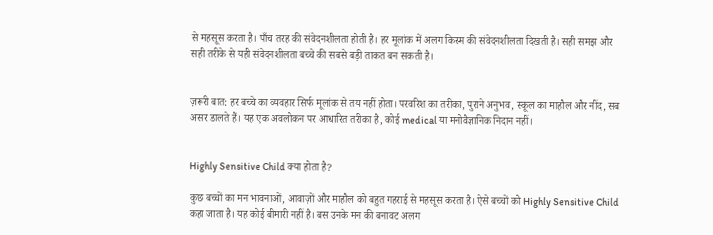से महसूस करता है। पाँच तरह की संवेदनशीलता होती है। हर मूलांक में अलग किस्म की संवेदनशीलता दिखती है। सही समझ और सही तरीके से यही संवेदनशीलता बच्चे की सबसे बड़ी ताकत बन सकती है।


ज़रूरी बात: हर बच्चे का व्यवहार सिर्फ मूलांक से तय नहीं होता। परवरिश का तरीका, पुराने अनुभव, स्कूल का माहौल और नींद, सब असर डालते हैं। यह एक अवलोकन पर आधारित तरीका है, कोई medical या मनोवैज्ञानिक निदान नहीं।


Highly Sensitive Child क्या होता है?

कुछ बच्चों का मन भावनाओं, आवाज़ों और माहौल को बहुत गहराई से महसूस करता है। ऐसे बच्चों को Highly Sensitive Child कहा जाता है। यह कोई बीमारी नहीं है। बस उनके मन की बनावट अलग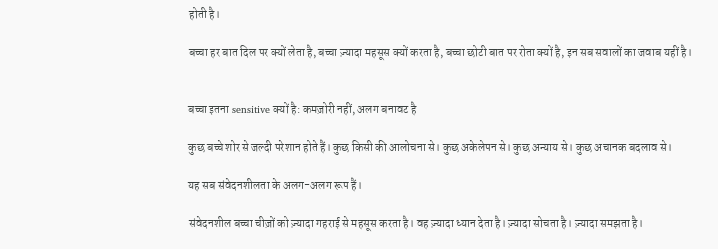होती है।

बच्चा हर बात दिल पर क्यों लेता है, बच्चा ज़्यादा महसूस क्यों करता है, बच्चा छोटी बात पर रोता क्यों है, इन सब सवालों का जवाब यहीं है।


बच्चा इतना sensitive क्यों है: कमज़ोरी नहीं, अलग बनावट है

कुछ बच्चे शोर से जल्दी परेशान होते हैं। कुछ किसी की आलोचना से। कुछ अकेलेपन से। कुछ अन्याय से। कुछ अचानक बदलाव से।

यह सब संवेदनशीलता के अलग-अलग रूप हैं।

संवेदनशील बच्चा चीज़ों को ज़्यादा गहराई से महसूस करता है। वह ज़्यादा ध्यान देता है। ज़्यादा सोचता है। ज़्यादा समझता है।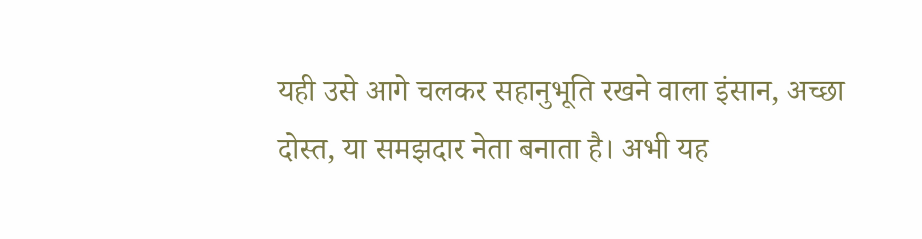यही उसे आगे चलकर सहानुभूति रखने वाला इंसान, अच्छा दोस्त, या समझदार नेता बनाता है। अभी यह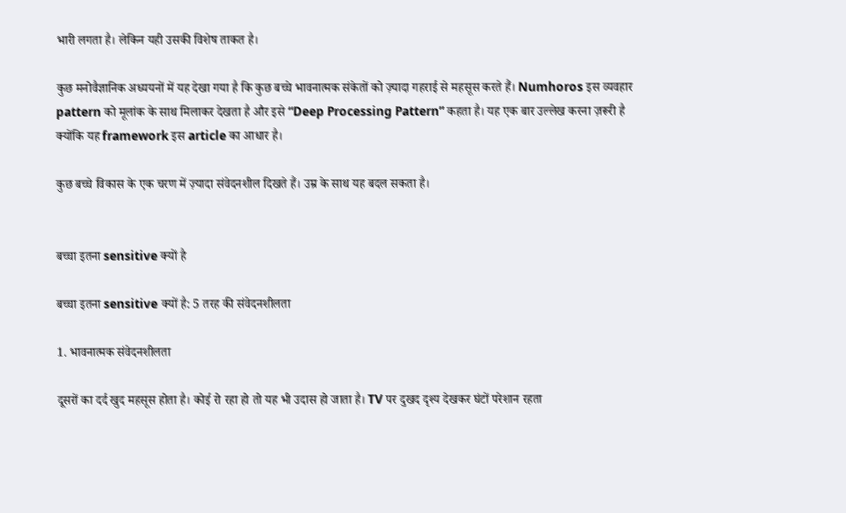भारी लगता है। लेकिन यही उसकी विशेष ताकत है।

कुछ मनोवैज्ञानिक अध्ययनों में यह देखा गया है कि कुछ बच्चे भावनात्मक संकेतों को ज़्यादा गहराई से महसूस करते हैं। Numhoros इस व्यवहार pattern को मूलांक के साथ मिलाकर देखता है और इसे “Deep Processing Pattern” कहता है। यह एक बार उल्लेख करना ज़रूरी है क्योंकि यह framework इस article का आधार है।

कुछ बच्चे विकास के एक चरण में ज़्यादा संवेदनशील दिखते हैं। उम्र के साथ यह बदल सकता है।


बच्चा इतना sensitive क्यों है

बच्चा इतना sensitive क्यों है: 5 तरह की संवेदनशीलता

1. भावनात्मक संवेदनशीलता

दूसरों का दर्द खुद महसूस होता है। कोई रो रहा हो तो यह भी उदास हो जाता है। TV पर दुखद दृश्य देखकर घंटों परेशान रहता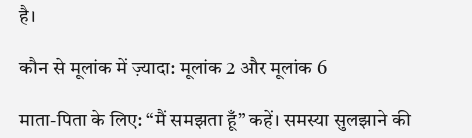है।

कौन से मूलांक में ज़्यादा: मूलांक 2 और मूलांक 6

माता-पिता के लिए: “मैं समझता हूँ” कहें। समस्या सुलझाने की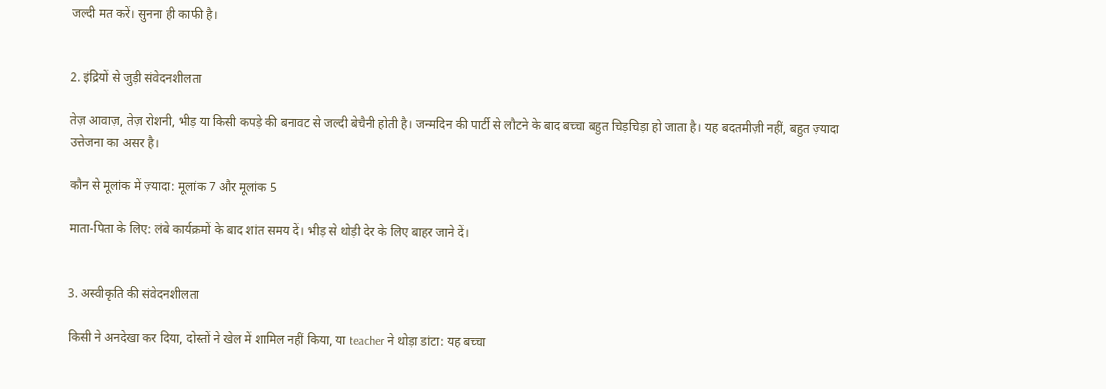जल्दी मत करें। सुनना ही काफी है।


2. इंद्रियों से जुड़ी संवेदनशीलता

तेज़ आवाज़, तेज़ रोशनी, भीड़ या किसी कपड़े की बनावट से जल्दी बेचैनी होती है। जन्मदिन की पार्टी से लौटने के बाद बच्चा बहुत चिड़चिड़ा हो जाता है। यह बदतमीज़ी नहीं, बहुत ज़्यादा उत्तेजना का असर है।

कौन से मूलांक में ज़्यादा: मूलांक 7 और मूलांक 5

माता-पिता के लिए: लंबे कार्यक्रमों के बाद शांत समय दें। भीड़ से थोड़ी देर के लिए बाहर जाने दें।


3. अस्वीकृति की संवेदनशीलता

किसी ने अनदेखा कर दिया, दोस्तों ने खेल में शामिल नहीं किया, या teacher ने थोड़ा डांटा: यह बच्चा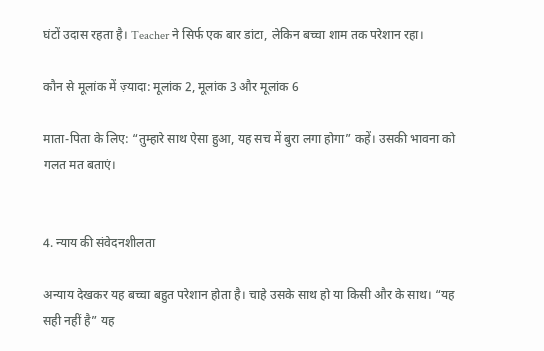घंटों उदास रहता है। Teacher ने सिर्फ एक बार डांटा, लेकिन बच्चा शाम तक परेशान रहा।

कौन से मूलांक में ज़्यादा: मूलांक 2, मूलांक 3 और मूलांक 6

माता-पिता के लिए: “तुम्हारे साथ ऐसा हुआ, यह सच में बुरा लगा होगा” कहें। उसकी भावना को गलत मत बताएं।


4. न्याय की संवेदनशीलता

अन्याय देखकर यह बच्चा बहुत परेशान होता है। चाहे उसके साथ हो या किसी और के साथ। “यह सही नहीं है” यह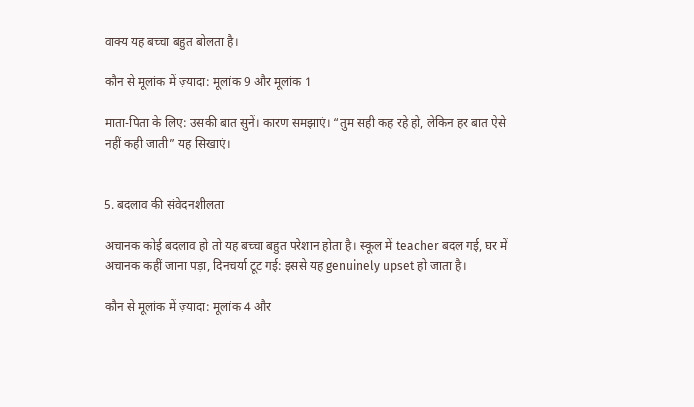वाक्य यह बच्चा बहुत बोलता है।

कौन से मूलांक में ज़्यादा: मूलांक 9 और मूलांक 1

माता-पिता के लिए: उसकी बात सुनें। कारण समझाएं। “तुम सही कह रहे हो, लेकिन हर बात ऐसे नहीं कही जाती” यह सिखाएं।


5. बदलाव की संवेदनशीलता

अचानक कोई बदलाव हो तो यह बच्चा बहुत परेशान होता है। स्कूल में teacher बदल गई, घर में अचानक कहीं जाना पड़ा, दिनचर्या टूट गई: इससे यह genuinely upset हो जाता है।

कौन से मूलांक में ज़्यादा: मूलांक 4 और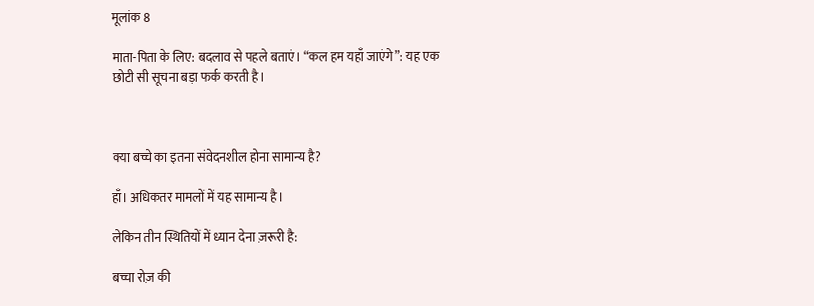मूलांक 8

माता-पिता के लिए: बदलाव से पहले बताएं। “कल हम यहाँ जाएंगे”: यह एक छोटी सी सूचना बड़ा फर्क करती है।



क्या बच्चे का इतना संवेदनशील होना सामान्य है?

हाँ। अधिकतर मामलों में यह सामान्य है।

लेकिन तीन स्थितियों में ध्यान देना ज़रूरी है:

बच्चा रोज़ की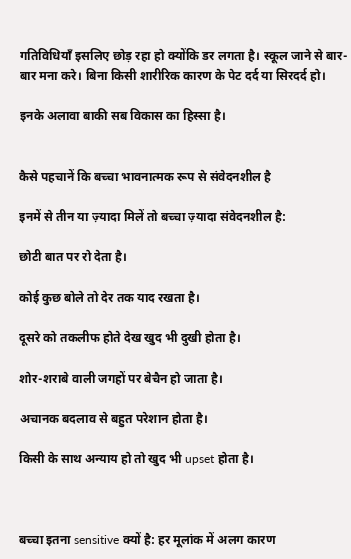गतिविधियाँ इसलिए छोड़ रहा हो क्योंकि डर लगता है। स्कूल जाने से बार-बार मना करे। बिना किसी शारीरिक कारण के पेट दर्द या सिरदर्द हो।

इनके अलावा बाकी सब विकास का हिस्सा है।


कैसे पहचानें कि बच्चा भावनात्मक रूप से संवेदनशील है

इनमें से तीन या ज़्यादा मिलें तो बच्चा ज़्यादा संवेदनशील है:

छोटी बात पर रो देता है।

कोई कुछ बोले तो देर तक याद रखता है।

दूसरे को तकलीफ होते देख खुद भी दुखी होता है।

शोर-शराबे वाली जगहों पर बेचैन हो जाता है।

अचानक बदलाव से बहुत परेशान होता है।

किसी के साथ अन्याय हो तो खुद भी upset होता है।



बच्चा इतना sensitive क्यों है: हर मूलांक में अलग कारण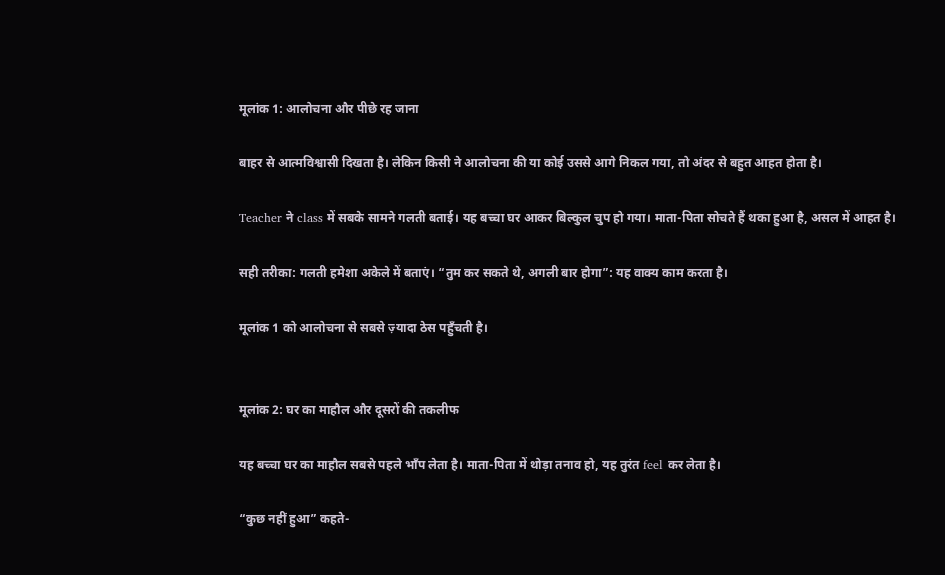मूलांक 1: आलोचना और पीछे रह जाना

बाहर से आत्मविश्वासी दिखता है। लेकिन किसी ने आलोचना की या कोई उससे आगे निकल गया, तो अंदर से बहुत आहत होता है।

Teacher ने class में सबके सामने गलती बताई। यह बच्चा घर आकर बिल्कुल चुप हो गया। माता-पिता सोचते हैं थका हुआ है, असल में आहत है।

सही तरीका: गलती हमेशा अकेले में बताएं। “तुम कर सकते थे, अगली बार होगा”: यह वाक्य काम करता है।

मूलांक 1 को आलोचना से सबसे ज़्यादा ठेस पहुँचती है।


मूलांक 2: घर का माहौल और दूसरों की तकलीफ

यह बच्चा घर का माहौल सबसे पहले भाँप लेता है। माता-पिता में थोड़ा तनाव हो, यह तुरंत feel कर लेता है।

“कुछ नहीं हुआ” कहते-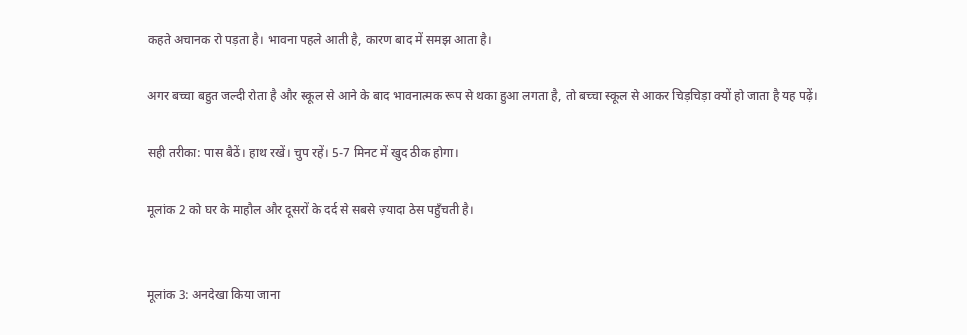कहते अचानक रो पड़ता है। भावना पहले आती है, कारण बाद में समझ आता है।

अगर बच्चा बहुत जल्दी रोता है और स्कूल से आने के बाद भावनात्मक रूप से थका हुआ लगता है, तो बच्चा स्कूल से आकर चिड़चिड़ा क्यों हो जाता है यह पढ़ें।

सही तरीका: पास बैठें। हाथ रखें। चुप रहें। 5-7 मिनट में खुद ठीक होगा।

मूलांक 2 को घर के माहौल और दूसरों के दर्द से सबसे ज़्यादा ठेस पहुँचती है।


मूलांक 3: अनदेखा किया जाना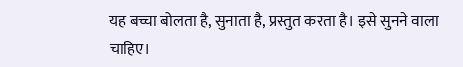यह बच्चा बोलता है, सुनाता है, प्रस्तुत करता है। इसे सुनने वाला चाहिए।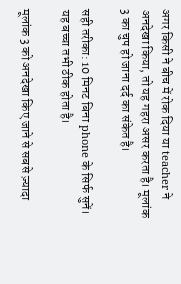अगर किसी ने बीच में रोक दिया या teacher ने अनदेखा किया, तो यह गहरा असर करता है। मूलांक 3 का चुप हो जाना दर्द का संकेत है।

सही तरीका: 10 मिनट बिना phone के सिर्फ सुनें। यह बच्चा तभी ठीक होता है।

मूलांक 3 को अनदेखा किए जाने से सबसे ज़्यादा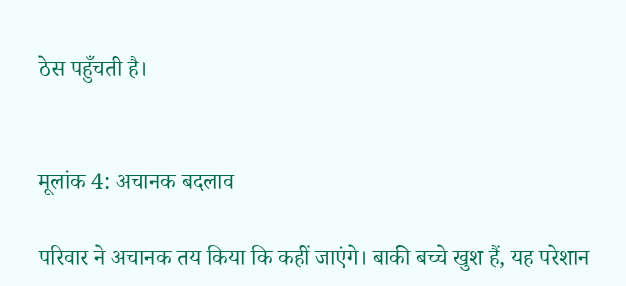ठेस पहुँचती है।


मूलांक 4: अचानक बदलाव

परिवार ने अचानक तय किया कि कहीं जाएंगे। बाकी बच्चे खुश हैं, यह परेशान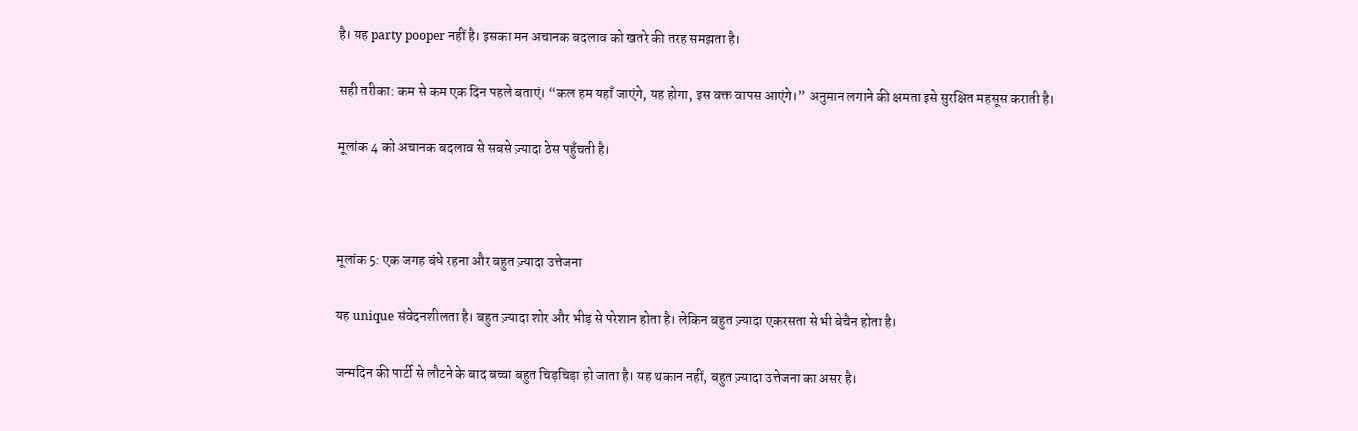है। यह party pooper नहीं है। इसका मन अचानक बदलाव को खतरे की तरह समझता है।

सही तरीका: कम से कम एक दिन पहले बताएं। “कल हम यहाँ जाएंगे, यह होगा, इस वक्त वापस आएंगे।” अनुमान लगाने की क्षमता इसे सुरक्षित महसूस कराती है।

मूलांक 4 को अचानक बदलाव से सबसे ज़्यादा ठेस पहुँचती है।



मूलांक 5: एक जगह बंधे रहना और बहुत ज़्यादा उत्तेजना

यह unique संवेदनशीलता है। बहुत ज़्यादा शोर और भीड़ से परेशान होता है। लेकिन बहुत ज़्यादा एकरसता से भी बेचैन होता है।

जन्मदिन की पार्टी से लौटने के बाद बच्चा बहुत चिड़चिड़ा हो जाता है। यह थकान नहीं, बहुत ज़्यादा उत्तेजना का असर है।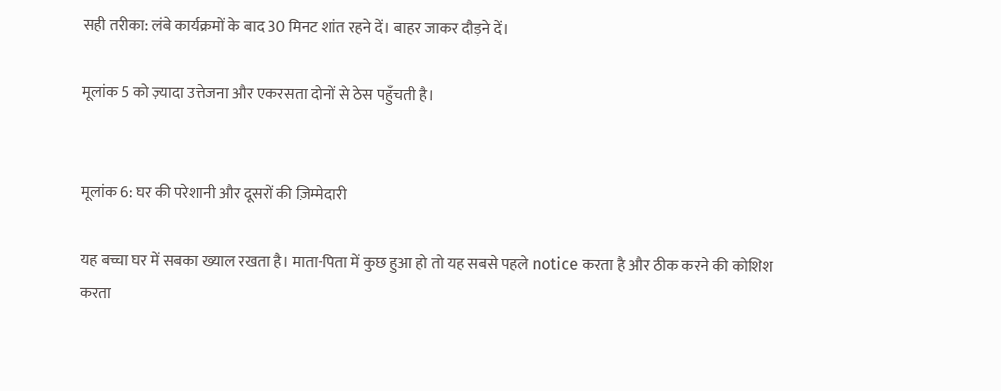सही तरीका: लंबे कार्यक्रमों के बाद 30 मिनट शांत रहने दें। बाहर जाकर दौड़ने दें।

मूलांक 5 को ज़्यादा उत्तेजना और एकरसता दोनों से ठेस पहुँचती है।


मूलांक 6: घर की परेशानी और दूसरों की ज़िम्मेदारी

यह बच्चा घर में सबका ख्याल रखता है। माता-पिता में कुछ हुआ हो तो यह सबसे पहले notice करता है और ठीक करने की कोशिश करता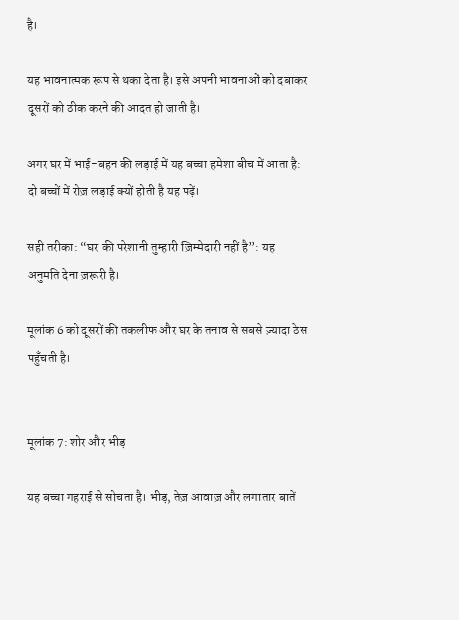है।

यह भावनात्मक रूप से थका देता है। इसे अपनी भावनाओं को दबाकर दूसरों को ठीक करने की आदत हो जाती है।

अगर घर में भाई-बहन की लड़ाई में यह बच्चा हमेशा बीच में आता है: दो बच्चों में रोज़ लड़ाई क्यों होती है यह पढ़ें।

सही तरीका: “घर की परेशानी तुम्हारी ज़िम्मेदारी नहीं है”: यह अनुमति देना ज़रूरी है।

मूलांक 6 को दूसरों की तकलीफ और घर के तनाव से सबसे ज़्यादा ठेस पहुँचती है।


मूलांक 7: शोर और भीड़

यह बच्चा गहराई से सोचता है। भीड़, तेज़ आवाज़ और लगातार बातें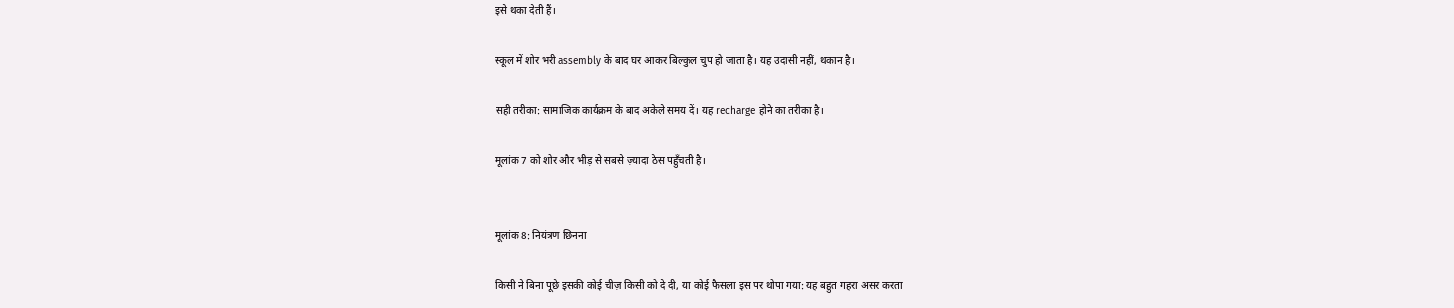इसे थका देती हैं।

स्कूल में शोर भरी assembly के बाद घर आकर बिल्कुल चुप हो जाता है। यह उदासी नहीं, थकान है।

सही तरीका: सामाजिक कार्यक्रम के बाद अकेले समय दें। यह recharge होने का तरीका है।

मूलांक 7 को शोर और भीड़ से सबसे ज़्यादा ठेस पहुँचती है।


मूलांक 8: नियंत्रण छिनना

किसी ने बिना पूछे इसकी कोई चीज़ किसी को दे दी, या कोई फैसला इस पर थोपा गया: यह बहुत गहरा असर करता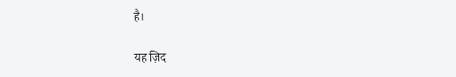है।

यह ज़िद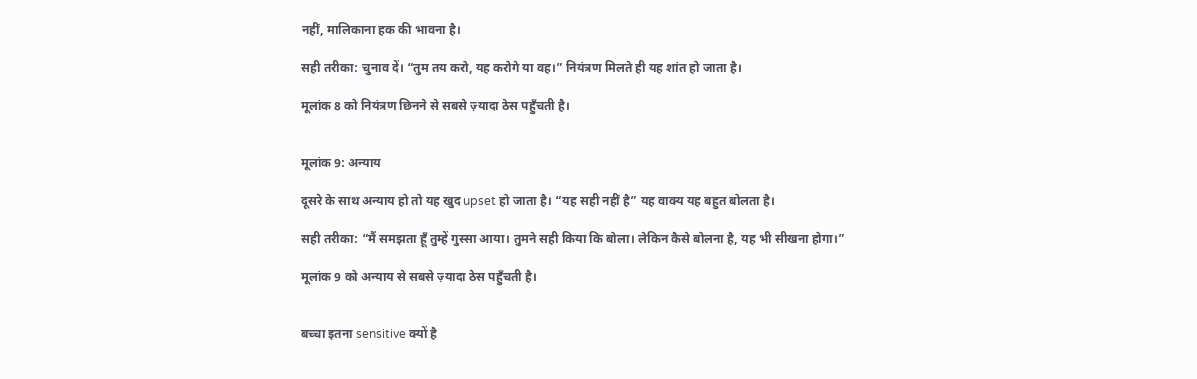नहीं, मालिकाना हक की भावना है।

सही तरीका: चुनाव दें। “तुम तय करो, यह करोगे या वह।” नियंत्रण मिलते ही यह शांत हो जाता है।

मूलांक 8 को नियंत्रण छिनने से सबसे ज़्यादा ठेस पहुँचती है।


मूलांक 9: अन्याय

दूसरे के साथ अन्याय हो तो यह खुद upset हो जाता है। “यह सही नहीं है” यह वाक्य यह बहुत बोलता है।

सही तरीका: “मैं समझता हूँ तुम्हें गुस्सा आया। तुमने सही किया कि बोला। लेकिन कैसे बोलना है, यह भी सीखना होगा।”

मूलांक 9 को अन्याय से सबसे ज़्यादा ठेस पहुँचती है।


बच्चा इतना sensitive क्यों है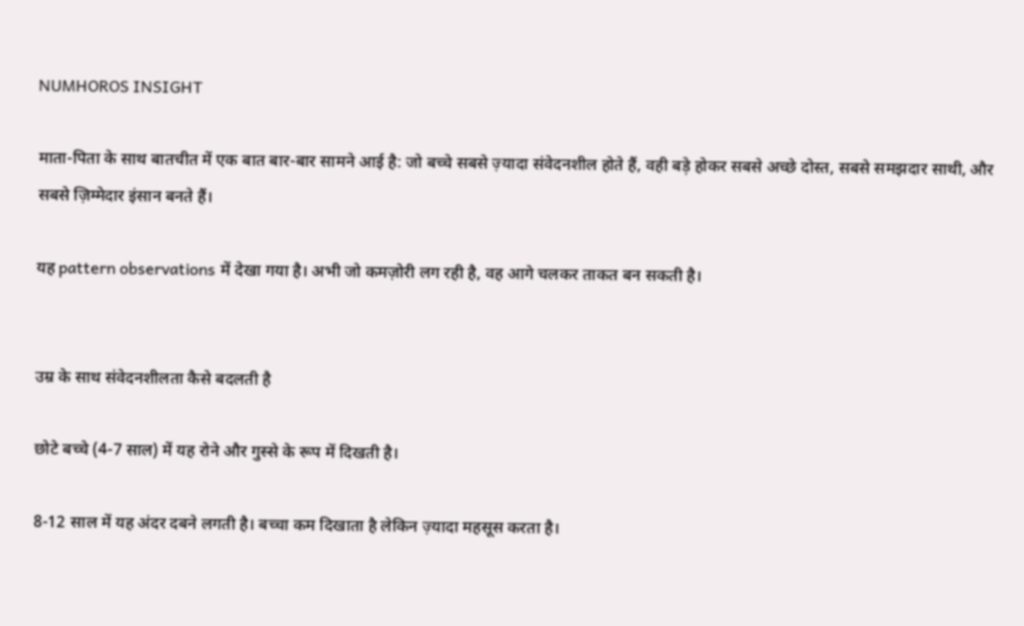NUMHOROS INSIGHT

माता-पिता के साथ बातचीत में एक बात बार-बार सामने आई है: जो बच्चे सबसे ज़्यादा संवेदनशील होते हैं, वही बड़े होकर सबसे अच्छे दोस्त, सबसे समझदार साथी, और सबसे ज़िम्मेदार इंसान बनते हैं।

यह pattern observations में देखा गया है। अभी जो कमज़ोरी लग रही है, वह आगे चलकर ताकत बन सकती है।


उम्र के साथ संवेदनशीलता कैसे बदलती है

छोटे बच्चे (4-7 साल) में यह रोने और गुस्से के रूप में दिखती है।

8-12 साल में यह अंदर दबने लगती है। बच्चा कम दिखाता है लेकिन ज़्यादा महसूस करता है।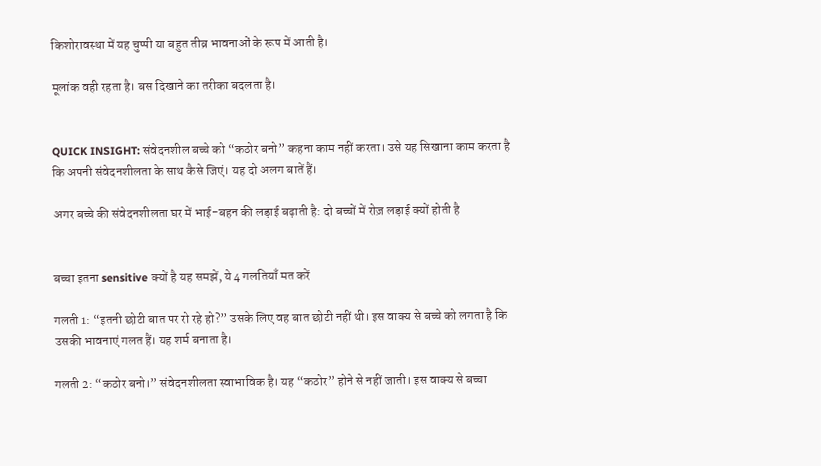किशोरावस्था में यह चुप्पी या बहुत तीव्र भावनाओं के रूप में आती है।

मूलांक वही रहता है। बस दिखाने का तरीका बदलता है।


QUICK INSIGHT: संवेदनशील बच्चे को “कठोर बनो” कहना काम नहीं करता। उसे यह सिखाना काम करता है कि अपनी संवेदनशीलता के साथ कैसे जिएं। यह दो अलग बातें हैं।

अगर बच्चे की संवेदनशीलता घर में भाई-बहन की लड़ाई बढ़ाती है: दो बच्चों में रोज़ लड़ाई क्यों होती है


बच्चा इतना sensitive क्यों है यह समझें, ये 4 गलतियाँ मत करें

गलती 1: “इतनी छोटी बात पर रो रहे हो?” उसके लिए वह बात छोटी नहीं थी। इस वाक्य से बच्चे को लगता है कि उसकी भावनाएं गलत हैं। यह शर्म बनाता है।

गलती 2: “कठोर बनो।” संवेदनशीलता स्वाभाविक है। यह “कठोर” होने से नहीं जाती। इस वाक्य से बच्चा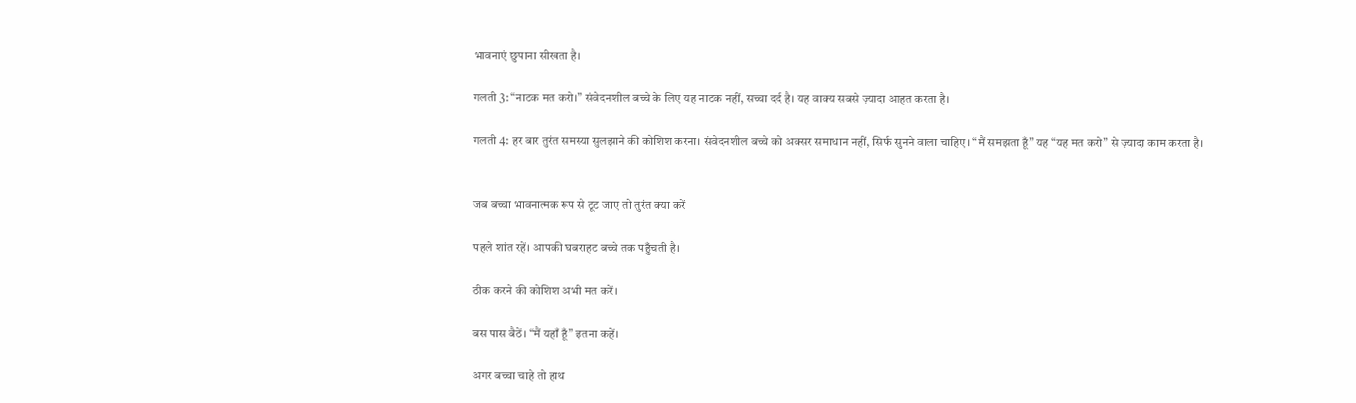भावनाएं छुपाना सीखता है।

गलती 3: “नाटक मत करो।” संवेदनशील बच्चे के लिए यह नाटक नहीं, सच्चा दर्द है। यह वाक्य सबसे ज़्यादा आहत करता है।

गलती 4: हर बार तुरंत समस्या सुलझाने की कोशिश करना। संवेदनशील बच्चे को अक्सर समाधान नहीं, सिर्फ सुनने वाला चाहिए। “मैं समझता हूँ” यह “यह मत करो” से ज़्यादा काम करता है।


जब बच्चा भावनात्मक रूप से टूट जाए तो तुरंत क्या करें

पहले शांत रहें। आपकी घबराहट बच्चे तक पहुँचती है।

ठीक करने की कोशिश अभी मत करें।

बस पास बैठें। “मैं यहाँ हूँ” इतना कहें।

अगर बच्चा चाहे तो हाथ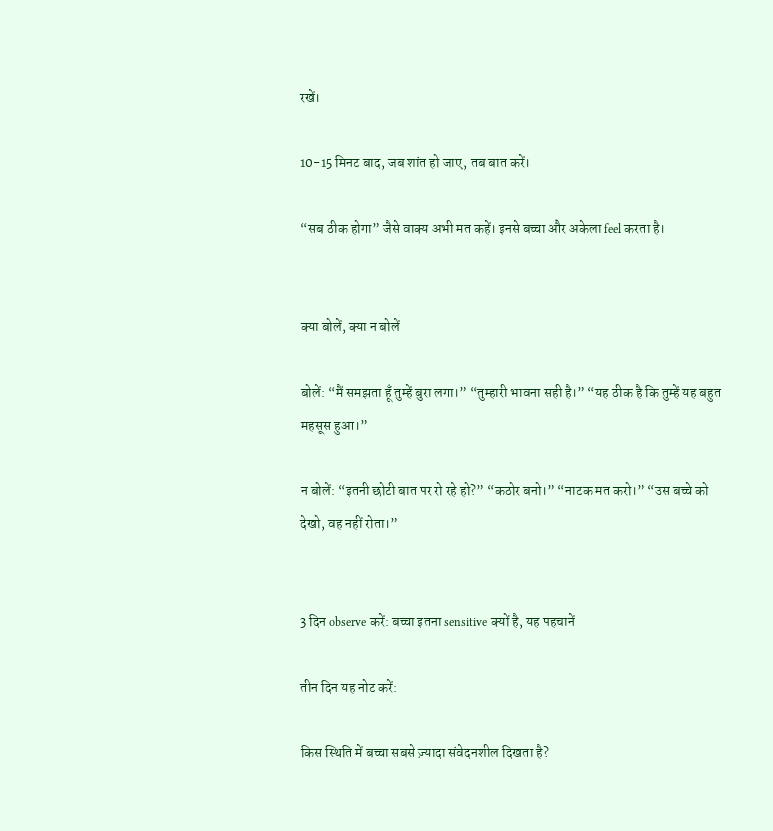रखें।

10-15 मिनट बाद, जब शांत हो जाए, तब बात करें।

“सब ठीक होगा” जैसे वाक्य अभी मत कहें। इनसे बच्चा और अकेला feel करता है।


क्या बोलें, क्या न बोलें

बोलें: “मैं समझता हूँ तुम्हें बुरा लगा।” “तुम्हारी भावना सही है।” “यह ठीक है कि तुम्हें यह बहुत महसूस हुआ।”

न बोलें: “इतनी छोटी बात पर रो रहे हो?” “कठोर बनो।” “नाटक मत करो।” “उस बच्चे को देखो, वह नहीं रोता।”


3 दिन observe करें: बच्चा इतना sensitive क्यों है, यह पहचानें

तीन दिन यह नोट करें:

किस स्थिति में बच्चा सबसे ज़्यादा संवेदनशील दिखता है?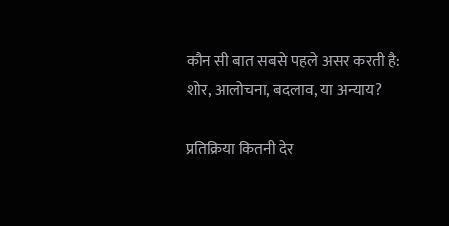कौन सी बात सबसे पहले असर करती है: शोर, आलोचना, बदलाव, या अन्याय?

प्रतिक्रिया कितनी देर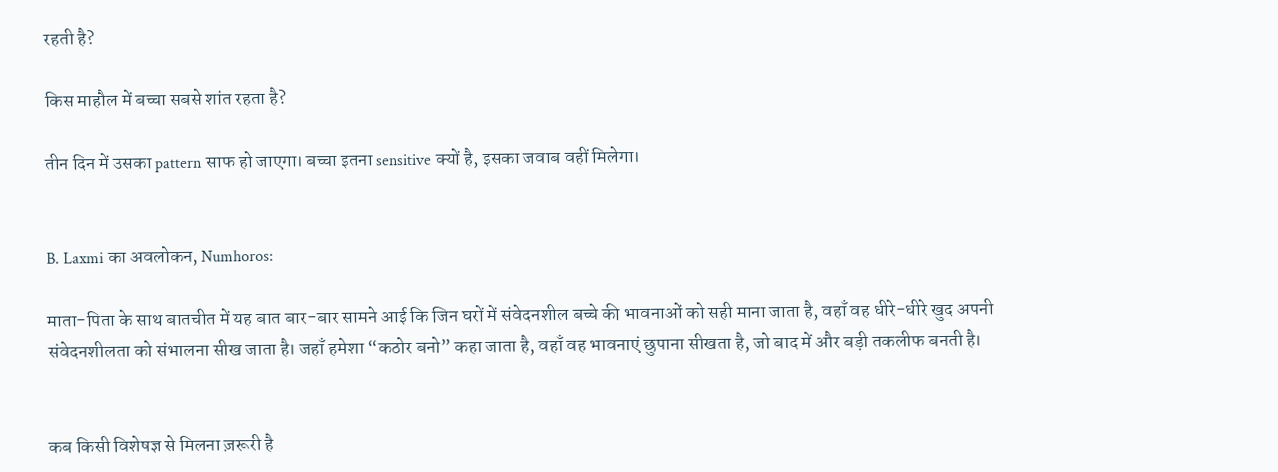रहती है?

किस माहौल में बच्चा सबसे शांत रहता है?

तीन दिन में उसका pattern साफ हो जाएगा। बच्चा इतना sensitive क्यों है, इसका जवाब वहीं मिलेगा।


B. Laxmi का अवलोकन, Numhoros:

माता-पिता के साथ बातचीत में यह बात बार-बार सामने आई कि जिन घरों में संवेदनशील बच्चे की भावनाओं को सही माना जाता है, वहाँ वह धीरे-धीरे खुद अपनी संवेदनशीलता को संभालना सीख जाता है। जहाँ हमेशा “कठोर बनो” कहा जाता है, वहाँ वह भावनाएं छुपाना सीखता है, जो बाद में और बड़ी तकलीफ बनती है।


कब किसी विशेषज्ञ से मिलना ज़रूरी है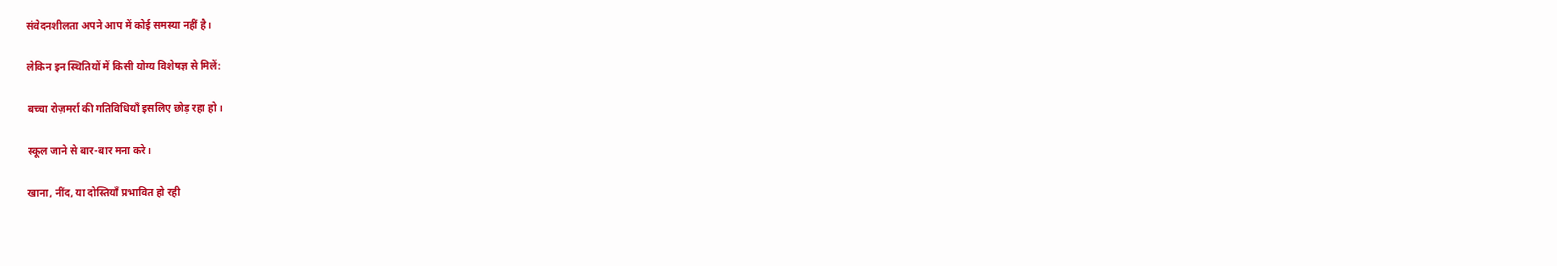संवेदनशीलता अपने आप में कोई समस्या नहीं है।

लेकिन इन स्थितियों में किसी योग्य विशेषज्ञ से मिलें:

बच्चा रोज़मर्रा की गतिविधियाँ इसलिए छोड़ रहा हो।

स्कूल जाने से बार-बार मना करे।

खाना, नींद, या दोस्तियाँ प्रभावित हो रही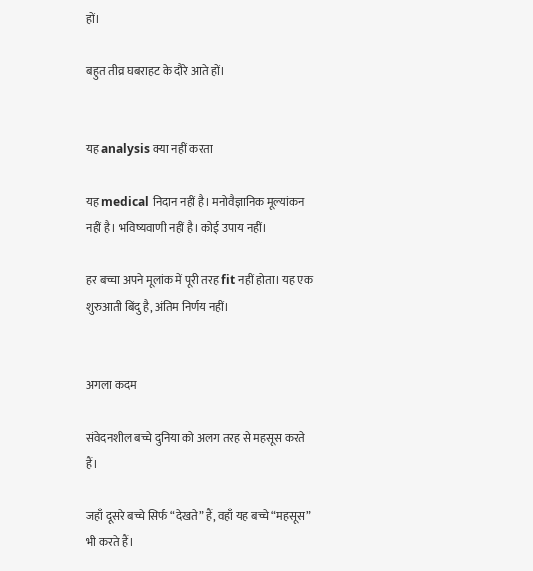हों।

बहुत तीव्र घबराहट के दौरे आते हों।


यह analysis क्या नहीं करता

यह medical निदान नहीं है। मनोवैज्ञानिक मूल्यांकन नहीं है। भविष्यवाणी नहीं है। कोई उपाय नहीं।

हर बच्चा अपने मूलांक में पूरी तरह fit नहीं होता। यह एक शुरुआती बिंदु है, अंतिम निर्णय नहीं।


अगला कदम

संवेदनशील बच्चे दुनिया को अलग तरह से महसूस करते हैं।

जहाँ दूसरे बच्चे सिर्फ “देखते” हैं, वहाँ यह बच्चे “महसूस” भी करते हैं।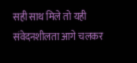सही साथ मिले तो यही संवेदनशीलता आगे चलकर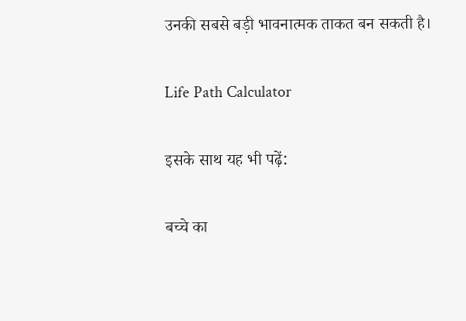उनकी सबसे बड़ी भावनात्मक ताकत बन सकती है।

Life Path Calculator

इसके साथ यह भी पढ़ें:

बच्चे का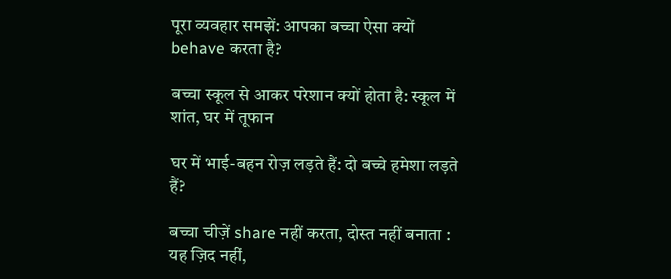पूरा व्यवहार समझें: आपका बच्चा ऐसा क्यों behave करता है?

बच्चा स्कूल से आकर परेशान क्यों होता है: स्कूल में शांत, घर में तूफान

घर में भाई-बहन रोज़ लड़ते हैं: दो बच्चे हमेशा लड़ते हैं?

बच्चा चीज़ें share नहीं करता, दोस्त नहीं बनाता : यह ज़िद नहीं,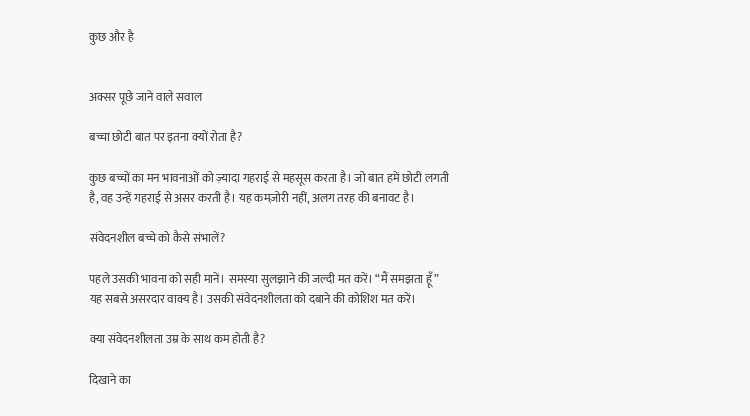कुछ और है


अक्सर पूछे जाने वाले सवाल

बच्चा छोटी बात पर इतना क्यों रोता है?

कुछ बच्चों का मन भावनाओं को ज़्यादा गहराई से महसूस करता है। जो बात हमें छोटी लगती है, वह उन्हें गहराई से असर करती है। यह कमज़ोरी नहीं, अलग तरह की बनावट है।

संवेदनशील बच्चे को कैसे संभालें?

पहले उसकी भावना को सही मानें। समस्या सुलझाने की जल्दी मत करें। “मैं समझता हूँ” यह सबसे असरदार वाक्य है। उसकी संवेदनशीलता को दबाने की कोशिश मत करें।

क्या संवेदनशीलता उम्र के साथ कम होती है?

दिखाने का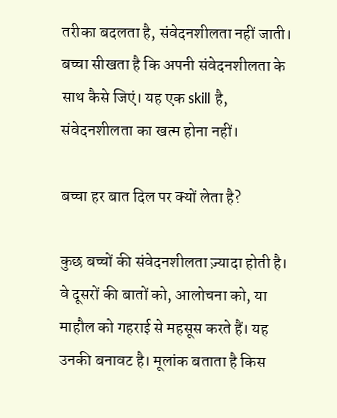तरीका बदलता है, संवेदनशीलता नहीं जाती। बच्चा सीखता है कि अपनी संवेदनशीलता के साथ कैसे जिएं। यह एक skill है, संवेदनशीलता का खत्म होना नहीं।

बच्चा हर बात दिल पर क्यों लेता है?

कुछ बच्चों की संवेदनशीलता ज़्यादा होती है। वे दूसरों की बातों को, आलोचना को, या माहौल को गहराई से महसूस करते हैं। यह उनकी बनावट है। मूलांक बताता है किस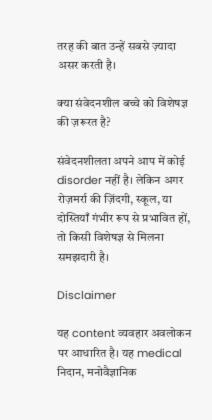तरह की बात उन्हें सबसे ज़्यादा असर करती है।

क्या संवेदनशील बच्चे को विशेषज्ञ की ज़रूरत है?

संवेदनशीलता अपने आप में कोई disorder नहीं है। लेकिन अगर रोज़मर्रा की ज़िंदगी, स्कूल, या दोस्तियाँ गंभीर रूप से प्रभावित हों, तो किसी विशेषज्ञ से मिलना समझदारी है।

Disclaimer

यह content व्यवहार अवलोकन पर आधारित है। यह medical निदान, मनोवैज्ञानिक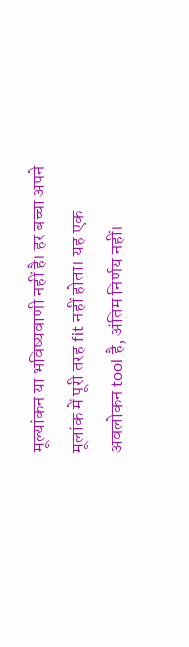मूल्यांकन या भविष्यवाणी नहीं है। हर बच्चा अपने मूलांक में पूरी तरह fit नहीं होता। यह एक अवलोकन tool है, अंतिम निर्णय नहीं।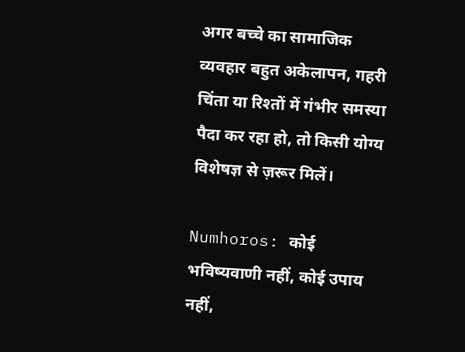अगर बच्चे का सामाजिक व्यवहार बहुत अकेलापन, गहरी चिंता या रिश्तों में गंभीर समस्या पैदा कर रहा हो, तो किसी योग्य विशेषज्ञ से ज़रूर मिलें।

Numhoros: कोई भविष्यवाणी नहीं, कोई उपाय नहीं,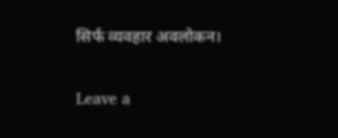सिर्फ व्यवहार अवलोकन।

Leave a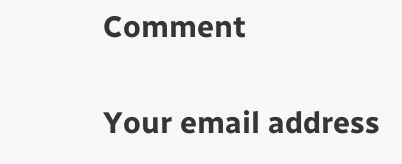Comment

Your email address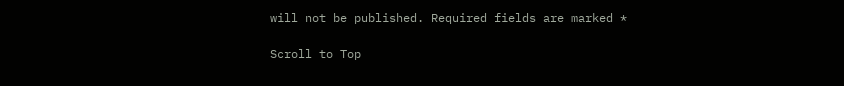will not be published. Required fields are marked *

Scroll to Top